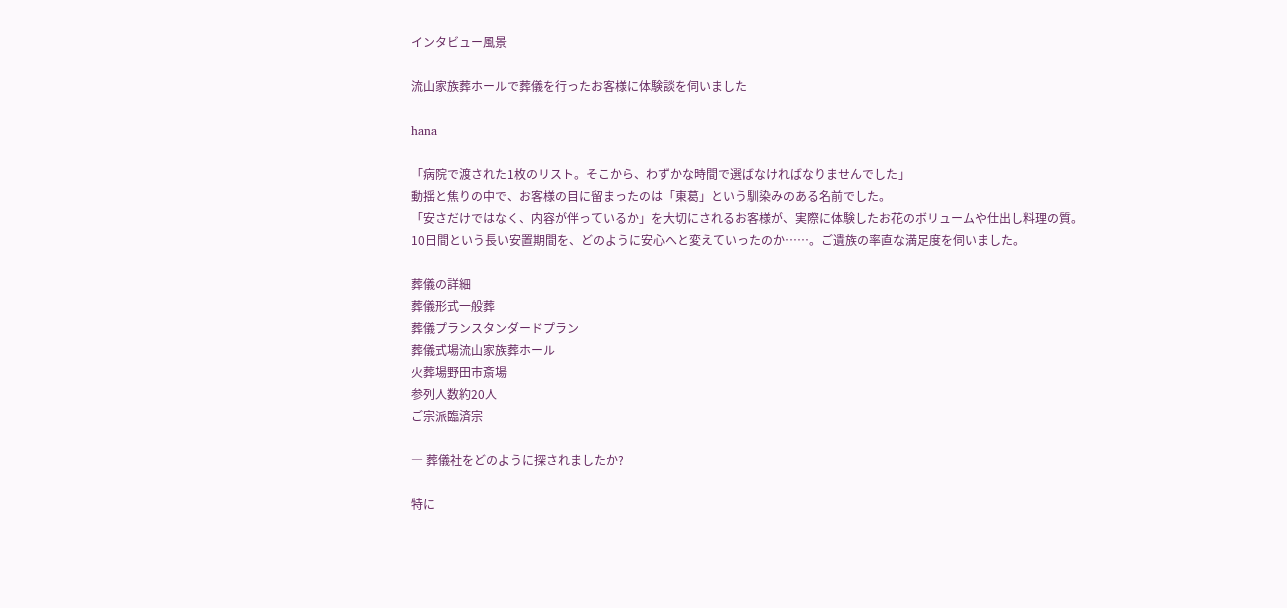インタビュー風景

流山家族葬ホールで葬儀を行ったお客様に体験談を伺いました

hana

「病院で渡された1枚のリスト。そこから、わずかな時間で選ばなければなりませんでした」
動揺と焦りの中で、お客様の目に留まったのは「東葛」という馴染みのある名前でした。
「安さだけではなく、内容が伴っているか」を大切にされるお客様が、実際に体験したお花のボリュームや仕出し料理の質。
10日間という長い安置期間を、どのように安心へと変えていったのか……。ご遺族の率直な満足度を伺いました。

葬儀の詳細
葬儀形式一般葬
葬儀プランスタンダードプラン
葬儀式場流山家族葬ホール
火葬場野田市斎場
参列人数約20人
ご宗派臨済宗

― 葬儀社をどのように探されましたか?

特に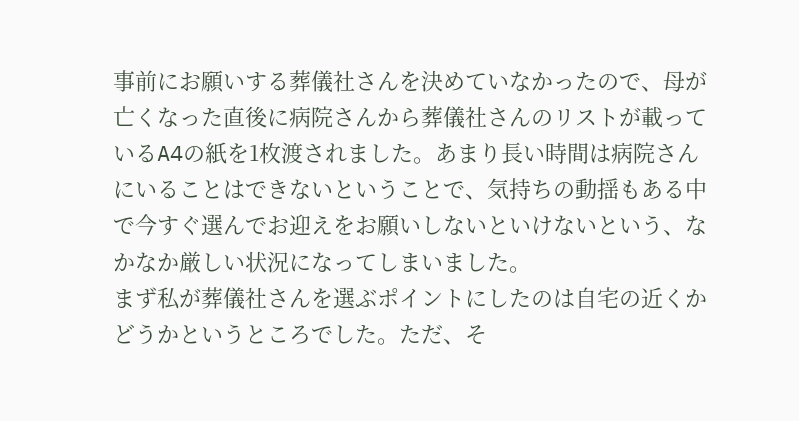事前にお願いする葬儀社さんを決めていなかったので、母が亡くなった直後に病院さんから葬儀社さんのリストが載っているA4の紙を1枚渡されました。あまり長い時間は病院さんにいることはできないということで、気持ちの動揺もある中で今すぐ選んでお迎えをお願いしないといけないという、なかなか厳しい状況になってしまいました。
まず私が葬儀社さんを選ぶポイントにしたのは自宅の近くかどうかというところでした。ただ、そ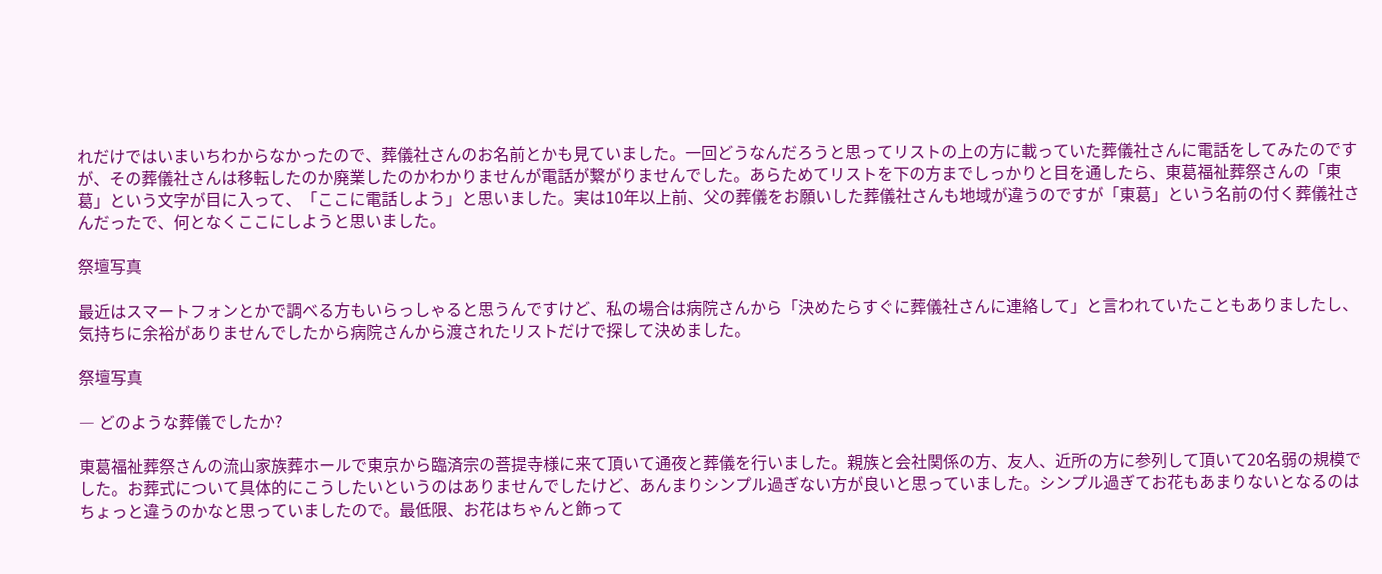れだけではいまいちわからなかったので、葬儀社さんのお名前とかも見ていました。一回どうなんだろうと思ってリストの上の方に載っていた葬儀社さんに電話をしてみたのですが、その葬儀社さんは移転したのか廃業したのかわかりませんが電話が繋がりませんでした。あらためてリストを下の方までしっかりと目を通したら、東葛福祉葬祭さんの「東葛」という文字が目に入って、「ここに電話しよう」と思いました。実は10年以上前、父の葬儀をお願いした葬儀社さんも地域が違うのですが「東葛」という名前の付く葬儀社さんだったで、何となくここにしようと思いました。

祭壇写真

最近はスマートフォンとかで調べる方もいらっしゃると思うんですけど、私の場合は病院さんから「決めたらすぐに葬儀社さんに連絡して」と言われていたこともありましたし、気持ちに余裕がありませんでしたから病院さんから渡されたリストだけで探して決めました。

祭壇写真

― どのような葬儀でしたか?

東葛福祉葬祭さんの流山家族葬ホールで東京から臨済宗の菩提寺様に来て頂いて通夜と葬儀を行いました。親族と会社関係の方、友人、近所の方に参列して頂いて20名弱の規模でした。お葬式について具体的にこうしたいというのはありませんでしたけど、あんまりシンプル過ぎない方が良いと思っていました。シンプル過ぎてお花もあまりないとなるのはちょっと違うのかなと思っていましたので。最低限、お花はちゃんと飾って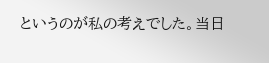というのが私の考えでした。当日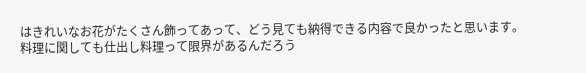はきれいなお花がたくさん飾ってあって、どう見ても納得できる内容で良かったと思います。
料理に関しても仕出し料理って限界があるんだろう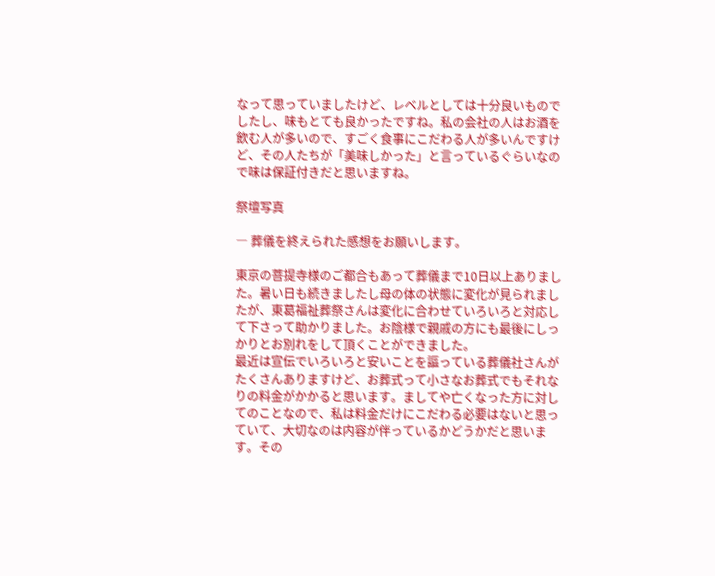なって思っていましたけど、レベルとしては十分良いものでしたし、味もとても良かったですね。私の会社の人はお酒を飲む人が多いので、すごく食事にこだわる人が多いんですけど、その人たちが「美味しかった」と言っているぐらいなので味は保証付きだと思いますね。

祭壇写真

― 葬儀を終えられた感想をお願いします。

東京の菩提寺様のご都合もあって葬儀まで10日以上ありました。暑い日も続きましたし母の体の状態に変化が見られましたが、東葛福祉葬祭さんは変化に合わせていろいろと対応して下さって助かりました。お陰様で親戚の方にも最後にしっかりとお別れをして頂くことができました。
最近は宣伝でいろいろと安いことを謳っている葬儀社さんがたくさんありますけど、お葬式って小さなお葬式でもそれなりの料金がかかると思います。ましてや亡くなった方に対してのことなので、私は料金だけにこだわる必要はないと思っていて、大切なのは内容が伴っているかどうかだと思います。その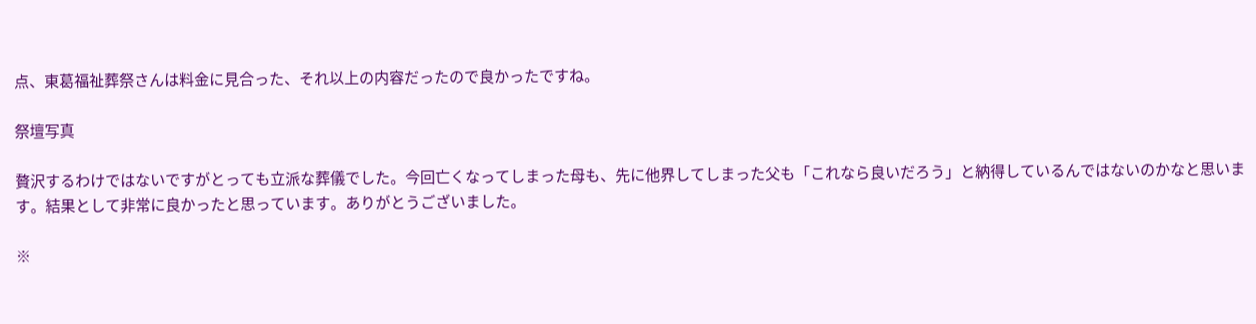点、東葛福祉葬祭さんは料金に見合った、それ以上の内容だったので良かったですね。

祭壇写真

贅沢するわけではないですがとっても立派な葬儀でした。今回亡くなってしまった母も、先に他界してしまった父も「これなら良いだろう」と納得しているんではないのかなと思います。結果として非常に良かったと思っています。ありがとうございました。

※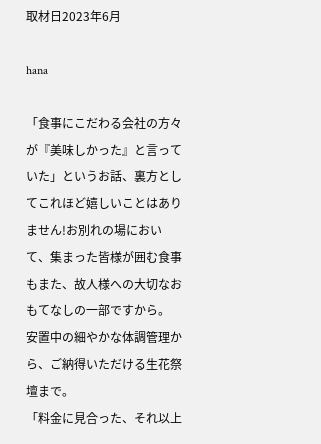取材日2023年6月

hana

「食事にこだわる会社の方々が『美味しかった』と言っていた」というお話、裏方としてこれほど嬉しいことはありません!お別れの場において、集まった皆様が囲む食事もまた、故人様への大切なおもてなしの一部ですから。
安置中の細やかな体調管理から、ご納得いただける生花祭壇まで。
「料金に見合った、それ以上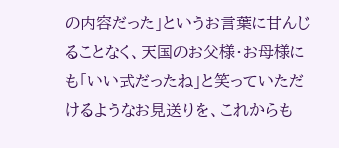の内容だった」というお言葉に甘んじることなく、天国のお父様・お母様にも「いい式だったね」と笑っていただけるようなお見送りを、これからも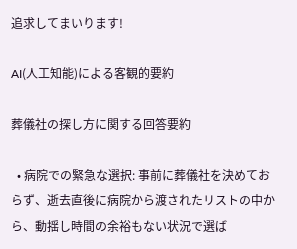追求してまいります!

AI(人工知能)による客観的要約

葬儀社の探し方に関する回答要約

  • 病院での緊急な選択: 事前に葬儀社を決めておらず、逝去直後に病院から渡されたリストの中から、動揺し時間の余裕もない状況で選ば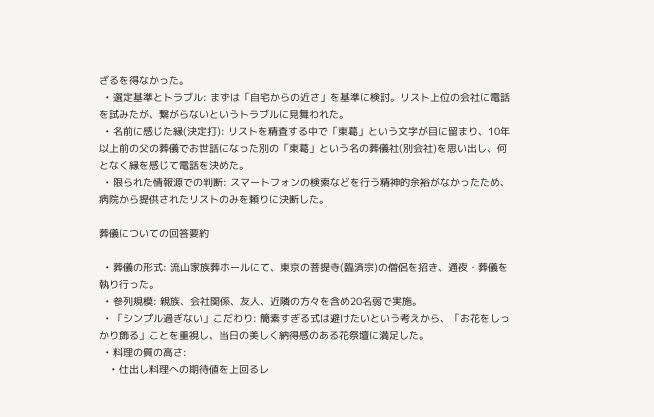ざるを得なかった。
  • 選定基準とトラブル: まずは「自宅からの近さ」を基準に検討。リスト上位の会社に電話を試みたが、繋がらないというトラブルに見舞われた。
  • 名前に感じた縁(決定打): リストを精査する中で「東葛」という文字が目に留まり、10年以上前の父の葬儀でお世話になった別の「東葛」という名の葬儀社(別会社)を思い出し、何となく縁を感じて電話を決めた。
  • 限られた情報源での判断: スマートフォンの検索などを行う精神的余裕がなかったため、病院から提供されたリストのみを頼りに決断した。

葬儀についての回答要約

  • 葬儀の形式: 流山家族葬ホールにて、東京の菩提寺(臨済宗)の僧侶を招き、通夜・葬儀を執り行った。
  • 参列規模: 親族、会社関係、友人、近隣の方々を含め20名弱で実施。
  • 「シンプル過ぎない」こだわり: 簡素すぎる式は避けたいという考えから、「お花をしっかり飾る」ことを重視し、当日の美しく納得感のある花祭壇に満足した。
  • 料理の質の高さ:
    • 仕出し料理への期待値を上回るレ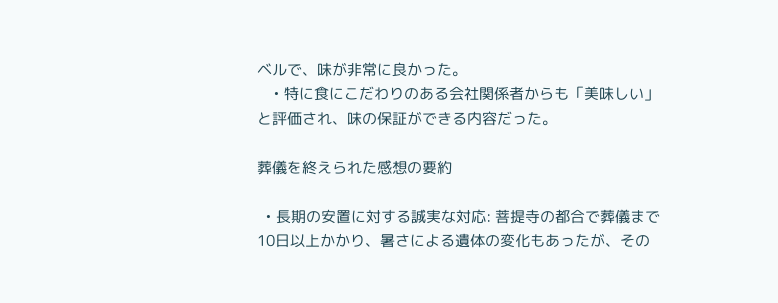ベルで、味が非常に良かった。
    • 特に食にこだわりのある会社関係者からも「美味しい」と評価され、味の保証ができる内容だった。

葬儀を終えられた感想の要約

  • 長期の安置に対する誠実な対応: 菩提寺の都合で葬儀まで10日以上かかり、暑さによる遺体の変化もあったが、その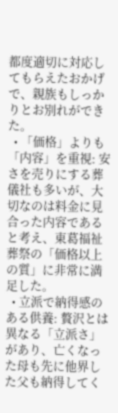都度適切に対応してもらえたおかげで、親族もしっかりとお別れができた。
  • 「価格」よりも「内容」を重視: 安さを売りにする葬儀社も多いが、大切なのは料金に見合った内容であると考え、東葛福祉葬祭の「価格以上の質」に非常に満足した。
  • 立派で納得感のある供養: 贅沢とは異なる「立派さ」があり、亡くなった母も先に他界した父も納得してく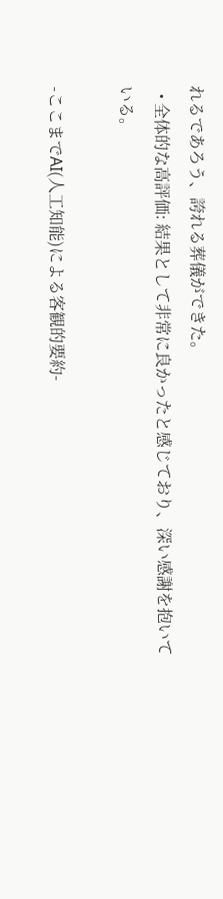れるであろう、誇れる葬儀ができた。
  • 全体的な高評価: 結果として非常に良かったと感じており、深い感謝を抱いている。

-ここまでAI(人工知能)による客観的要約-